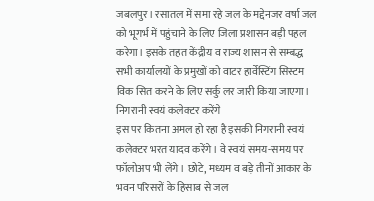जबलपुर। रसातल में समा रहे जल के मद्देनजर वर्षा जल को भूगर्भ में पहुंचाने के लिए जिला प्रशासन बड़ी पहल करेगा। इसके तहत केंद्रीय व राज्य शासन से सम्बद्ध सभी कार्यालयों के प्रमुखों को वाटर हार्वेस्टिंग सिस्टम विक सित करने के लिए सर्कु लर जारी किया जाएगा।
निगरानी स्वयं कलेक्टर करेंगे
इस पर कितना अमल हो रहा है इसकी निगरानी स्वयं कलेक्टर भरत यादव करेंगे। वे स्वयं समय-समय पर फॉलोअप भी लेंगे। छोटे, मध्यम व बड़े तीनों आकार के भवन परिसरों के हिसाब से जल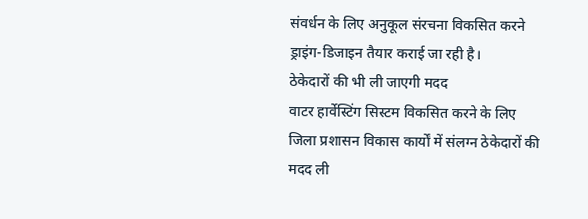संवर्धन के लिए अनुकूल संरचना विकसित करने ड्राइंग-डिजाइन तैयार कराई जा रही है।
ठेकेदारों की भी ली जाएगी मदद
वाटर हार्वेस्टिंग सिस्टम विकसित करने के लिए जिला प्रशासन विकास कार्यों में संलग्न ठेकेदारों की मदद ली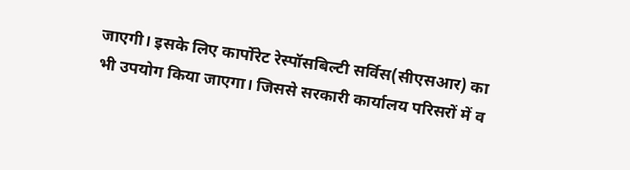जाएगी। इसके लिए कार्पोरेट रेस्पॉसबिल्टी सर्विस(सीएसआर) का भी उपयोग किया जाएगा। जिससे सरकारी कार्यालय परिसरों में व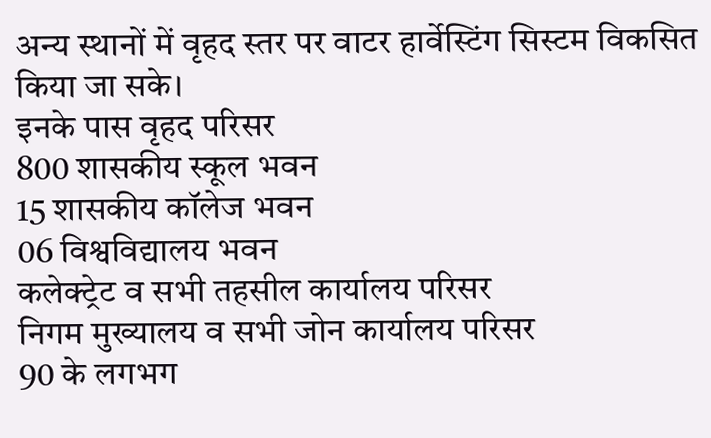अन्य स्थानों में वृहद स्तर पर वाटर हार्वेस्टिंग सिस्टम विकसित किया जा सके।
इनके पास वृहद परिसर
800 शासकीय स्कूल भवन
15 शासकीय कॉलेज भवन
06 विश्वविद्यालय भवन
कलेक्ट्रेट व सभी तहसील कार्यालय परिसर
निगम मुख्यालय व सभी जोन कार्यालय परिसर
90 के लगभग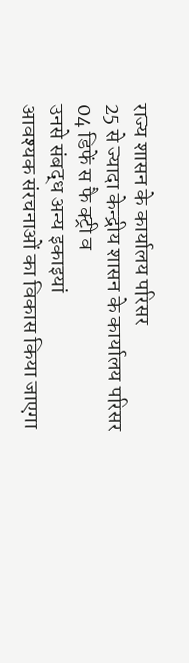राज्य शासन के कार्यालय परिसर
25 से ज्यादा केन्द्रीय शासन के कार्यालय परिसर
04 डिफें स फै क्ट्री व
उनसे संबद्ध अन्य इकाइयां
आवश्यक संरचनाओं का विकास किया जाएगा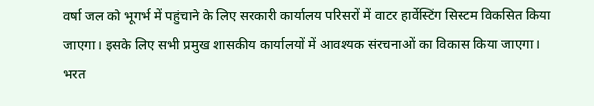वर्षा जल को भूगर्भ में पहुंचाने के लिए सरकारी कार्यालय परिसरों में वाटर हार्वेस्टिंग सिस्टम विकसित किया जाएगा। इसके लिए सभी प्रमुख शासकीय कार्यालयों में आवश्यक संरचनाओं का विकास किया जाएगा।
भरत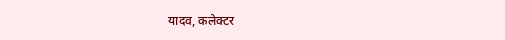यादव, कलेक्टर